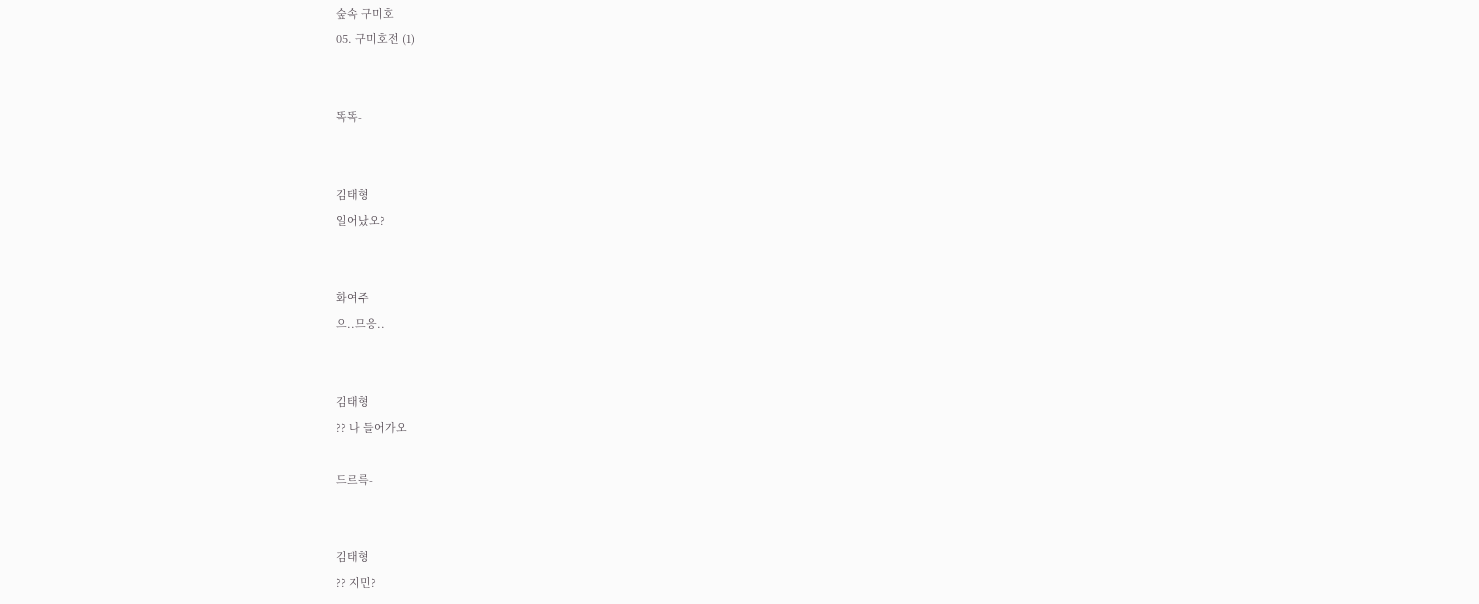숲속 구미호
05. 구미호전 (1)


똑똑-


김태형
일어났오?


화여주
으..므응..


김태형
?? 나 들어가오

드르륵-


김태형
?? 지민?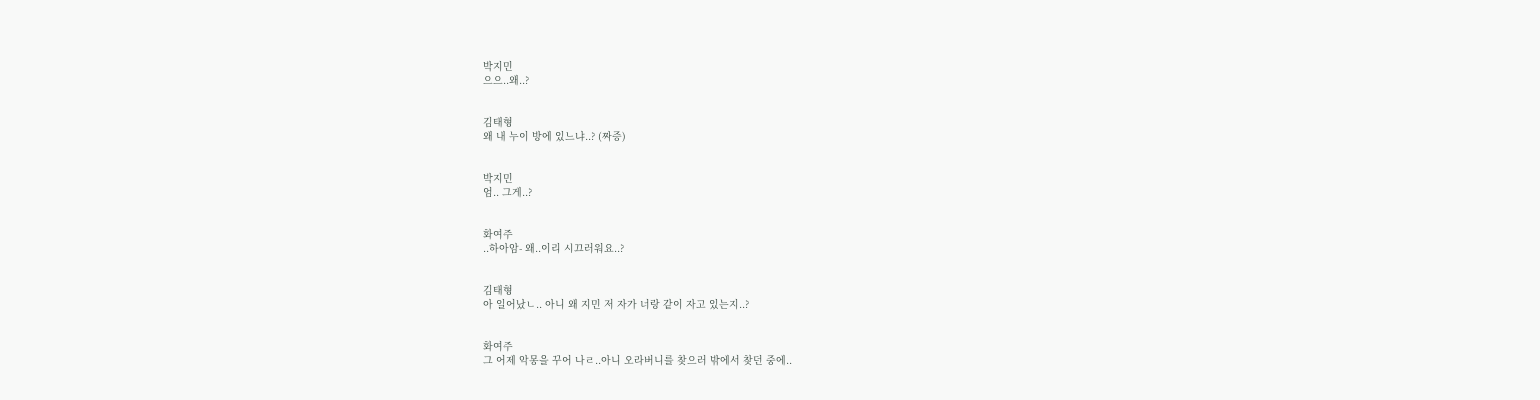박지민
으으..왜..?


김태형
왜 내 누이 방에 있느냐..? (짜증)


박지민
엄.. 그게..?


화여주
..하아암- 왜..이리 시끄러워요..?


김태형
아 일어났ㄴ.. 아니 왜 지민 저 자가 너랑 같이 자고 있는지..?


화여주
그 어제 악몽을 꾸어 나ㄹ..아니 오라버니를 찾으러 밖에서 찾던 중에..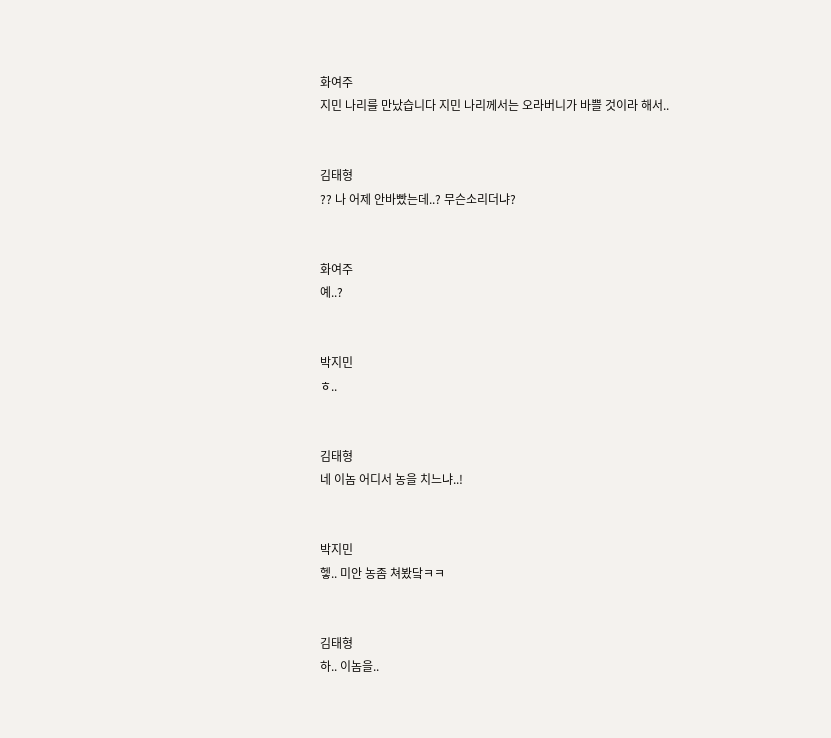화여주
지민 나리를 만났습니다 지민 나리께서는 오라버니가 바쁠 것이라 해서..


김태형
?? 나 어제 안바빴는데..? 무슨소리더냐?


화여주
예..?


박지민
ㅎ..


김태형
네 이놈 어디서 농을 치느냐..!


박지민
헿.. 미안 농좀 쳐봤닼ㅋㅋ


김태형
하.. 이놈을..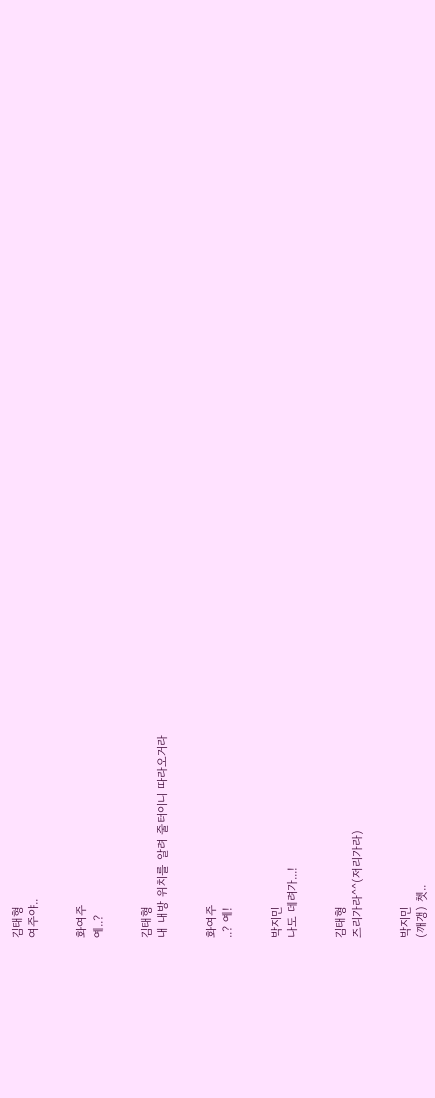김태형
여주야..


화여주
예..?


김태형
내 내방 위치를 알려 줄터이니 따라오거라


화여주
..? 예!


박지민
나도 데려가...!


김태형
즈리가라^^(저리가라)


박지민
(깨갱) 쳇..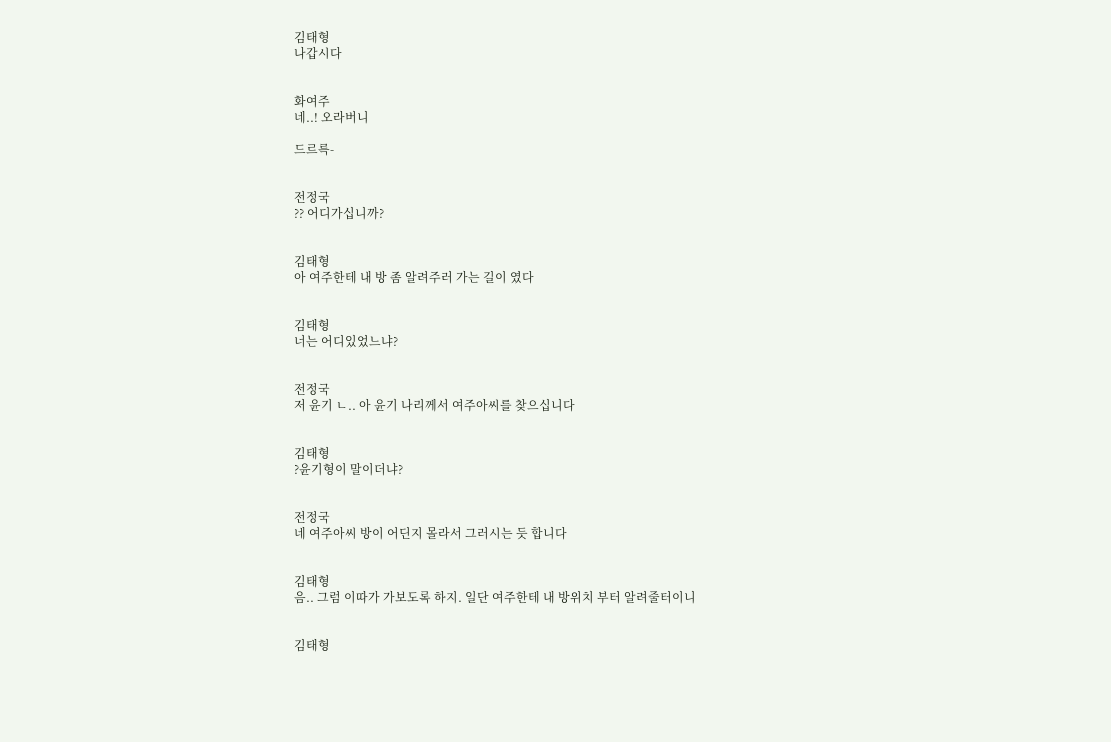김태형
나갑시다


화여주
네..! 오라버니

드르륵-


전정국
?? 어디가십니까?


김태형
아 여주한테 내 방 좀 알려주러 가는 길이 였다


김태형
너는 어디있었느냐?


전정국
저 윤기 ㄴ.. 아 윤기 나리께서 여주아씨를 찾으십니다


김태형
?윤기형이 말이더냐?


전정국
네 여주아씨 방이 어딘지 몰라서 그러시는 듯 합니다


김태형
음.. 그럼 이따가 가보도록 하지. 일단 여주한테 내 방위치 부터 알려줄터이니


김태형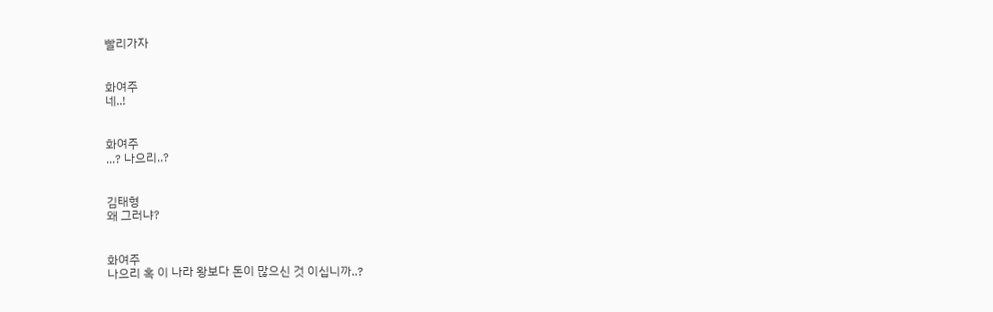빨리가자


화여주
네..!


화여주
...? 나으리..?


김태형
왜 그러냐?


화여주
나으리 혹 이 나라 왕보다 돈이 많으신 것 이십니까..?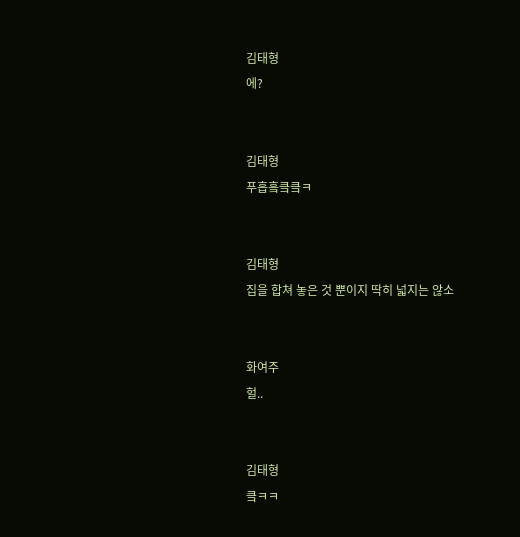김태형
에?


김태형
푸흡흨킄킄ㅋ


김태형
집을 합쳐 놓은 것 뿐이지 딱히 넓지는 않소


화여주
헐..


김태형
킄ㅋㅋ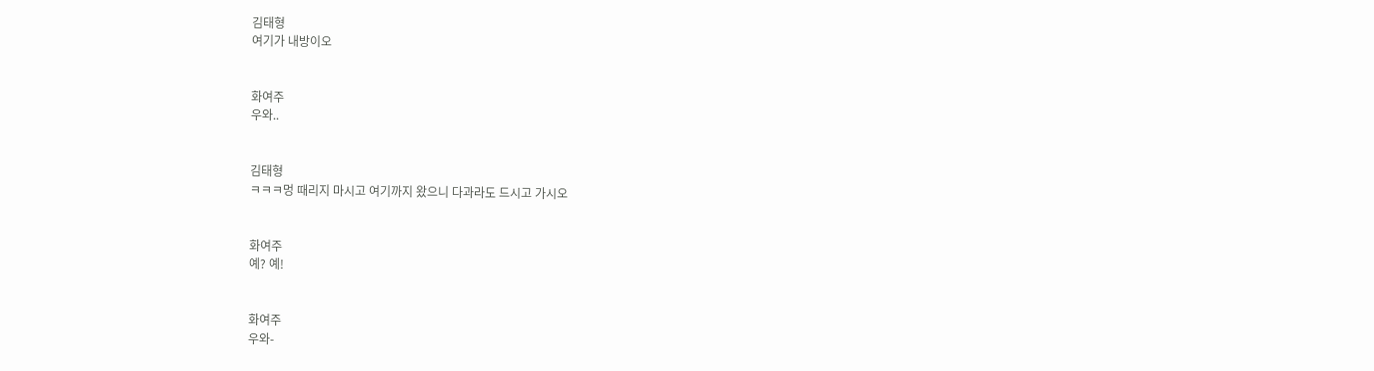김태형
여기가 내방이오


화여주
우와..


김태형
ㅋㅋㅋ멍 때리지 마시고 여기까지 왔으니 다과라도 드시고 가시오


화여주
예? 예!


화여주
우와-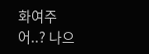화여주
어..? 나으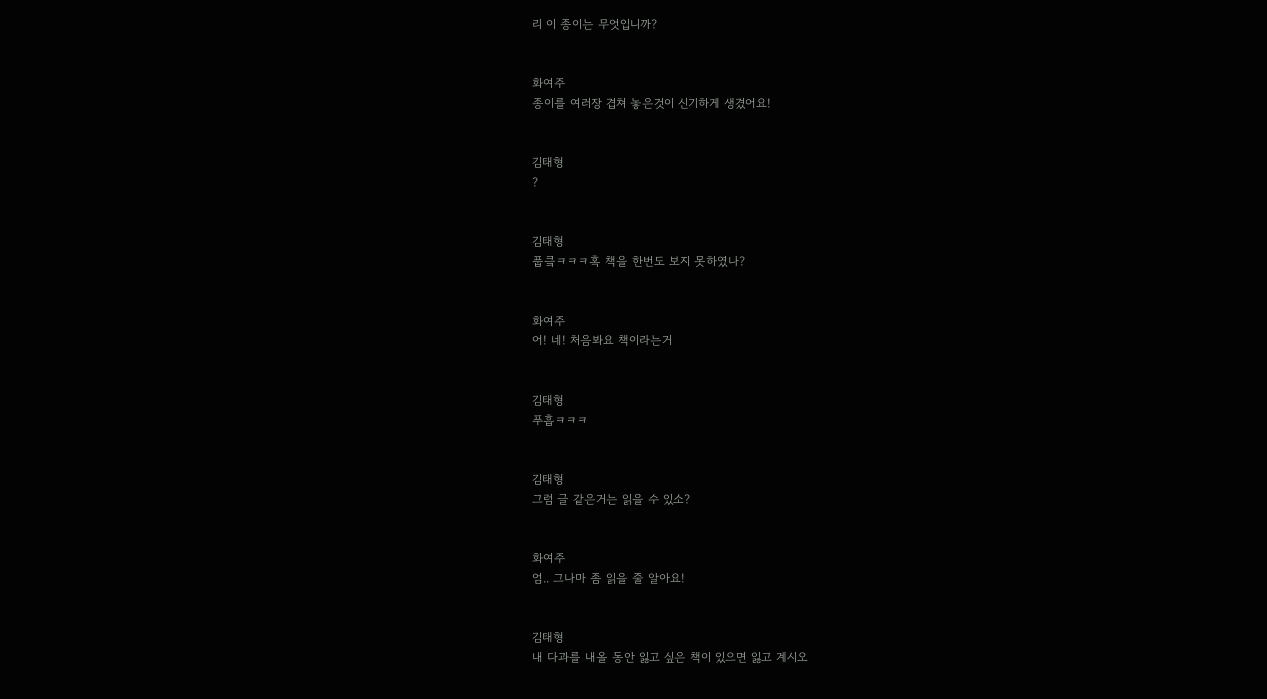리 이 종이는 무엇입니까?


화여주
종이를 여러장 겹쳐 놓은것이 신기하게 생겼어요!


김태형
?


김태형
풉킄ㅋㅋㅋ혹 책을 한번도 보지 못하였나?


화여주
어! 네! 처음봐요 책이라는거


김태형
푸흡ㅋㅋㅋ


김태형
그럼 글 같은거는 읽을 수 있소?


화여주
엄.. 그나마 좀 읽을 줄 알아요!


김태형
내 다과를 내올 동안 잃고 싶은 책이 있으면 잃고 계시오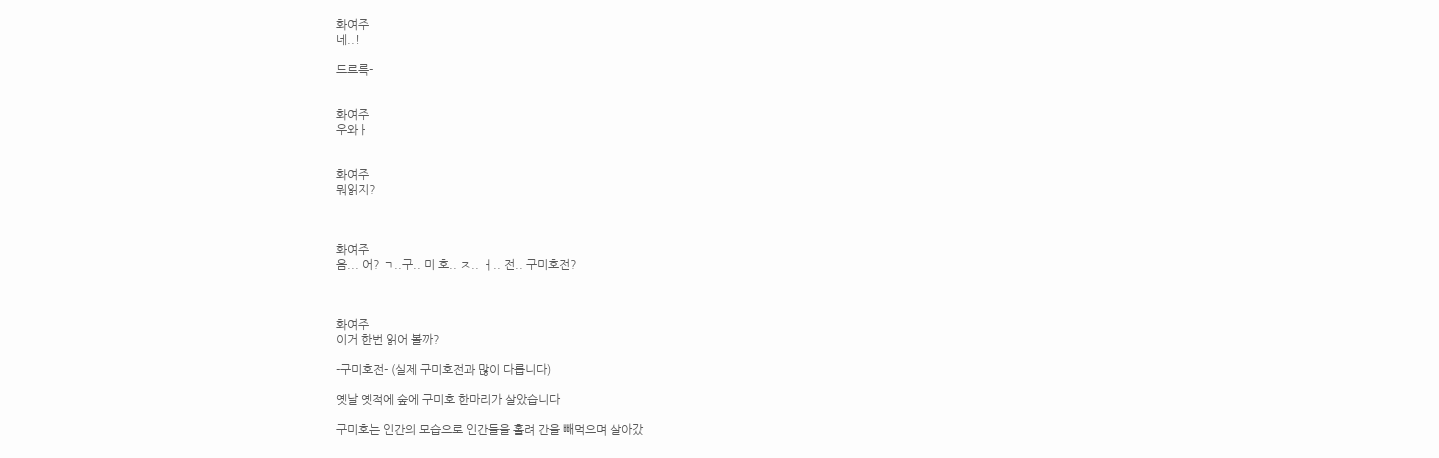화여주
네..!

드르륵-


화여주
우와ㅏ


화여주
뭐읽지?



화여주
음... 어? ㄱ..구.. 미 호.. ㅈ.. ㅓ.. 전.. 구미호전?



화여주
이거 한번 읽어 볼까?

-구미호전- (실제 구미호전과 많이 다릅니다)

옛날 옛적에 숲에 구미호 한마리가 살았습니다

구미호는 인간의 모습으로 인간들을 홀려 간을 빼먹으며 살아갔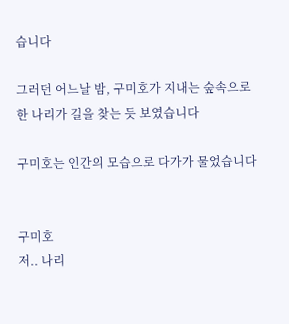습니다

그러던 어느날 밤, 구미호가 지내는 숲속으로 한 나리가 길을 찾는 듯 보였습니다

구미호는 인간의 모습으로 다가가 물었습니다


구미호
저.. 나리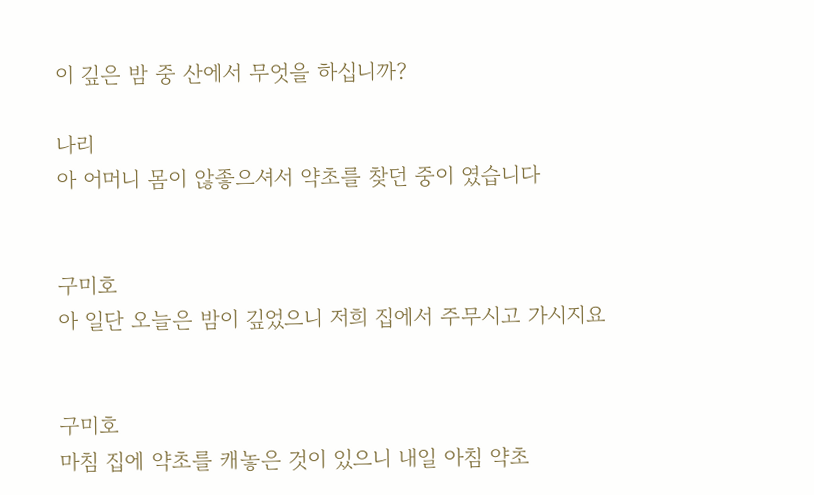이 깊은 밤 중 산에서 무엇을 하십니까?

나리
아 어머니 몸이 않좋으셔서 약초를 찾던 중이 였습니다


구미호
아 일단 오늘은 밤이 깊었으니 저희 집에서 주무시고 가시지요


구미호
마침 집에 약초를 캐놓은 것이 있으니 내일 아침 약초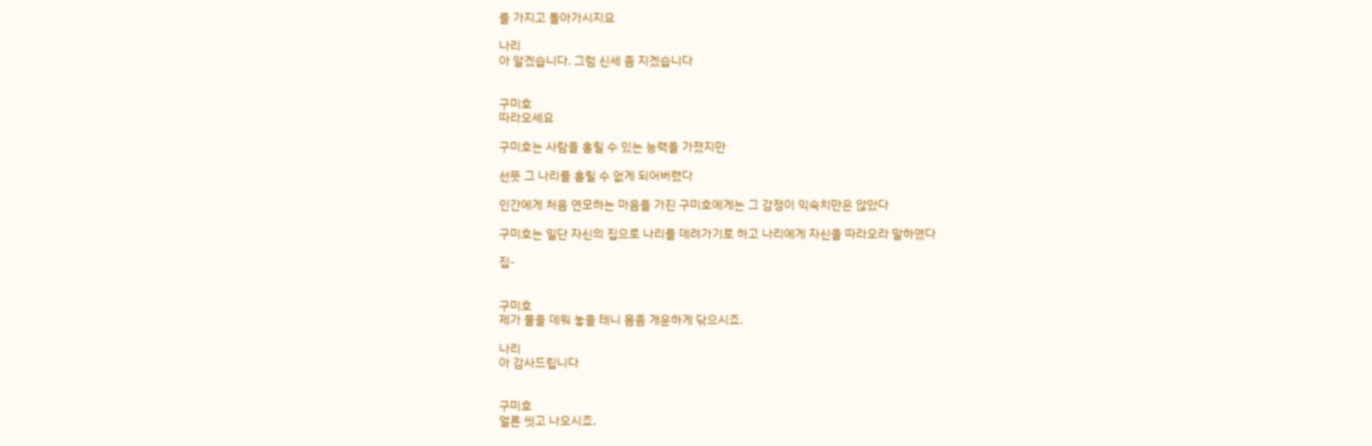를 가지고 돌아가시지요

나리
아 알겠습니다. 그럼 신세 좀 지겠습니다


구미호
따라오세요

구미호는 사람을 홀릴 수 있는 능력을 가졌지만

선뜻 그 나리를 홀릴 수 없게 되어버렸다

인간에게 처음 연모하는 마음을 가진 구미호에게는 그 감정이 익숙치만은 않았다

구미호는 일단 자신의 집으로 나리를 데려가기로 하고 나리에게 자신을 따라오라 말하였다

집-


구미호
제가 물을 데워 놓을 테니 몸좀 개운하게 닦으시죠.

나리
아 감사드립니다


구미호
얼른 씻고 나오시죠.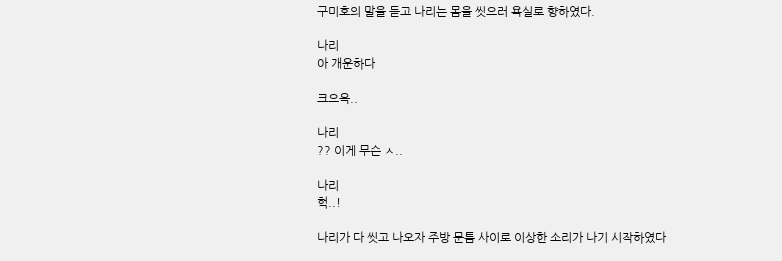구미호의 말을 듣고 나리는 몸을 씻으러 욕실로 향하였다.

나리
아 개운하다

크으윽..

나리
?? 이게 무슨 ㅅ..

나리
헉..!

나리가 다 씻고 나오자 주방 문틈 사이로 이상한 소리가 나기 시작하였다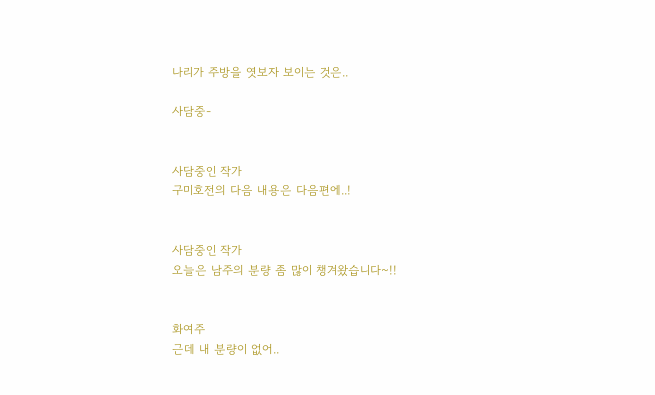나리가 주방을 엿보자 보이는 것은..

사담중-


사담중인 작가
구미호전의 다음 내용은 다음편에..!


사담중인 작가
오늘은 남주의 분량 좀 많이 챙겨왔습니다~!!


화여주
근데 내 분량이 없어..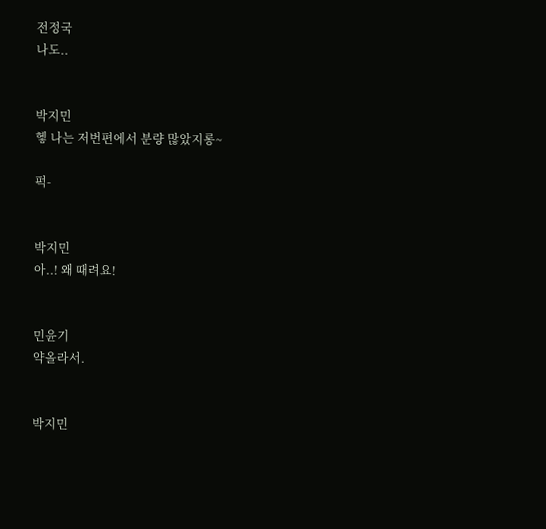전정국
나도..


박지민
헿 나는 저번편에서 분량 많았지롱~

퍽-


박지민
아..! 왜 때려요!


민윤기
약올라서.


박지민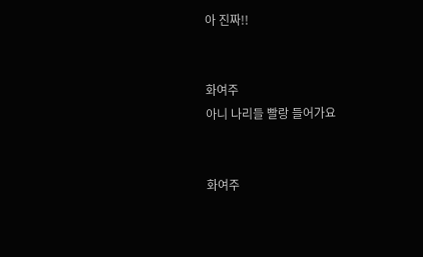아 진짜!!


화여주
아니 나리들 빨랑 들어가요


화여주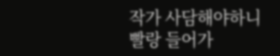작가 사담해야하니 빨랑 들어가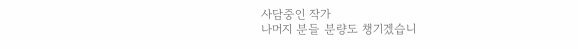사담중인 작가
나머지 분들 분량도 챙기겠습니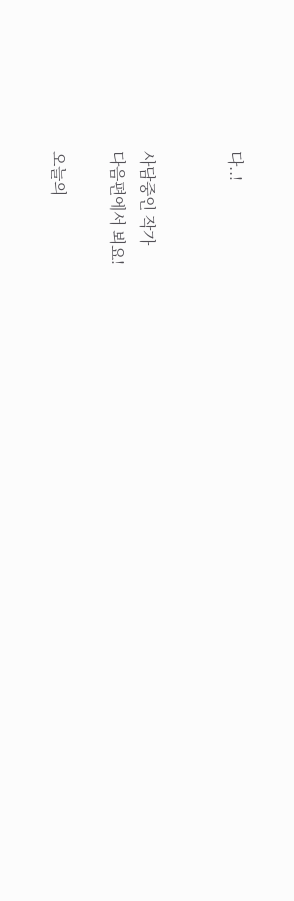다..!


사담중인 작가
다음편에서 뵈요!

오늘의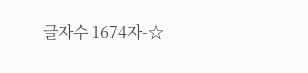글자수 1674자-☆